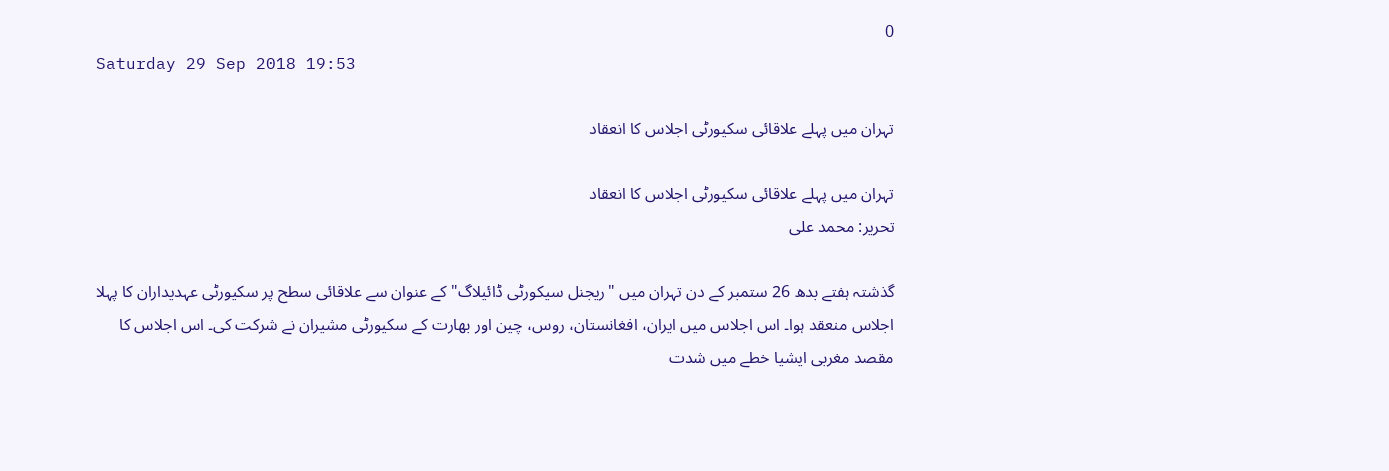0
Saturday 29 Sep 2018 19:53

تہران میں پہلے علاقائی سکیورٹی اجلاس کا انعقاد

تہران میں پہلے علاقائی سکیورٹی اجلاس کا انعقاد
تحریر: محمد علی

گذشتہ ہفتے بدھ 26 ستمبر کے دن تہران میں "ریجنل سیکورٹی ڈائیلاگ" کے عنوان سے علاقائی سطح پر سکیورٹی عہدیداران کا پہلا اجلاس منعقد ہوا۔ اس اجلاس میں ایران، افغانستان، روس، چین اور بھارت کے سکیورٹی مشیران نے شرکت کی۔ اس اجلاس کا مقصد مغربی ایشیا خطے میں شدت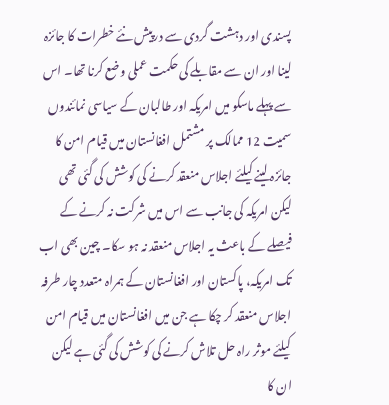پسندی اور دہشت گردی سے درپیش نئے خطرات کا جائزہ لینا اور ان سے مقابلے کی حکمت عملی وضع کرنا تھا۔ اس سے پہلے ماسکو میں امریکہ اور طالبان کے سیاسی نمائندوں سمیت 12 ممالک پر مشتمل افغانستان میں قیام امن کا جائزہ لینے کیلئے اجلاس منعقد کرنے کی کوشش کی گئی تھی لیکن امریکہ کی جانب سے اس میں شرکت نہ کرنے کے فیصلے کے باعث یہ اجلاس منعقد نہ ہو سکا۔ چین بھی اب تک امریکہ، پاکستان اور افغانستان کے ہمراہ متعدد چار طرفہ اجلاس منعقد کر چکا ہے جن میں افغانستان میں قیام امن کیلئے موثر راہ حل تلاش کرنے کی کوشش کی گئی ہے لیکن ان کا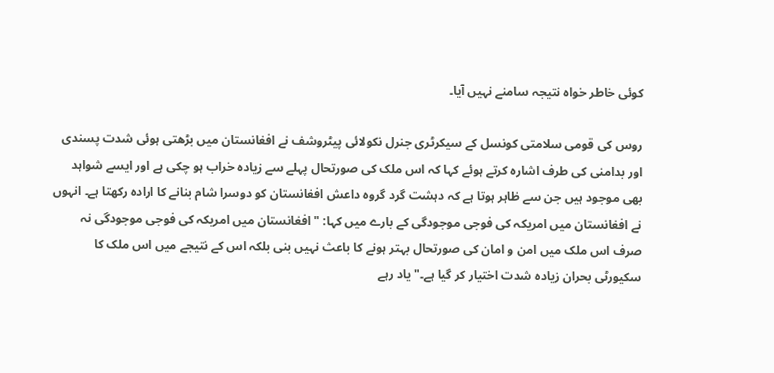کوئی خاطر خواہ نتیجہ سامنے نہیں آیا۔

روس کی قومی سلامتی کونسل کے سیکرٹری جنرل نکولائی پیٹروشف نے افغانستان میں بڑھتی ہوئی شدت پسندی اور بدامنی کی طرف اشارہ کرتے ہوئے کہا کہ اس ملک کی صورتحال پہلے سے زیادہ خراب ہو چکی ہے اور ایسے شواہد بھی موجود ہیں جن سے ظاہر ہوتا ہے کہ دہشت گرد گروہ داعش افغانستان کو دوسرا شام بنانے کا ارادہ رکھتا ہے۔ انہوں نے افغانستان میں امریکہ کی فوجی موجودگی کے بارے میں کہا: "افغانستان میں امریکہ کی فوجی موجودگی نہ صرف اس ملک میں امن و امان کی صورتحال بہتر ہونے کا باعث نہیں بنی بلکہ اس کے نتیجے میں اس ملک کا سکیورٹی بحران زیادہ شدت اختیار کر گیا ہے۔" یاد رہے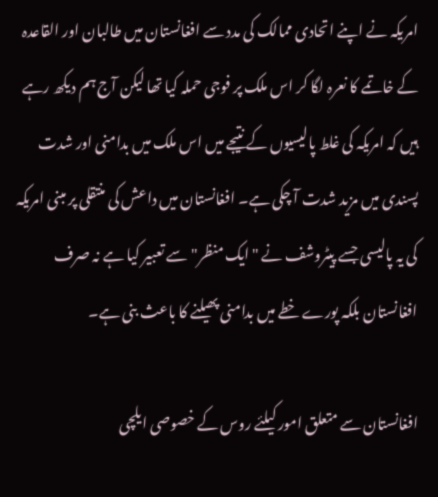امریکہ نے اپنے اتحادی ممالک کی مدد سے افغانستان میں طالبان اور القاعدہ کے خاتمے کا نعرہ لگا کر اس ملک پر فوجی حملہ کیا تھا لیکن آج ہم دیکھ رہے ہیں کہ امریکہ کی غلط پالیسیوں کے نتیجے میں اس ملک میں بدامنی اور شدت پسندی میں مزید شدت آ چکی ہے۔ افغانستان میں داعش کی منتقلی پر مبنی امریکہ کی یہ پالیسی جسے پیٹروشف نے "ایک منظر" سے تعبیر کیا ہے نہ صرف افغانستان بلکہ پورے خطے میں بدامنی پھیلنے کا باعث بنی ہے۔

افغانستان سے متعلق امور کیلئے روس کے خصوصی ایلچی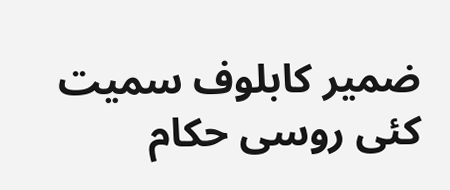ضمیر کابلوف سمیت کئی روسی حکام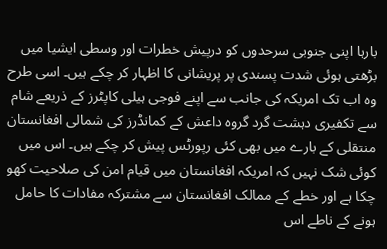بارہا اپنی جنوبی سرحدوں کو درپیش خطرات اور وسطی ایشیا میں بڑھتی ہوئی شدت پسندی پر پریشانی کا اظہار کر چکے ہیں۔ اسی طرح وہ اب تک امریکہ کی جانب سے اپنے فوجی ہیلی کاپٹرز کے ذریعے شام سے تکفیری دہشت گرد گروہ داعش کے کمانڈرز کی شمالی افغانستان منتقلی کے بارے میں بھی کئی رپورٹس پیش کر چکے ہیں۔ اس میں کوئی شک نہیں کہ امریکہ افغانستان میں قیام امن کی صلاحیت کھو چکا ہے اور خطے کے ممالک افغانستان سے مشترکہ مفادات کا حامل ہونے کے ناطے اس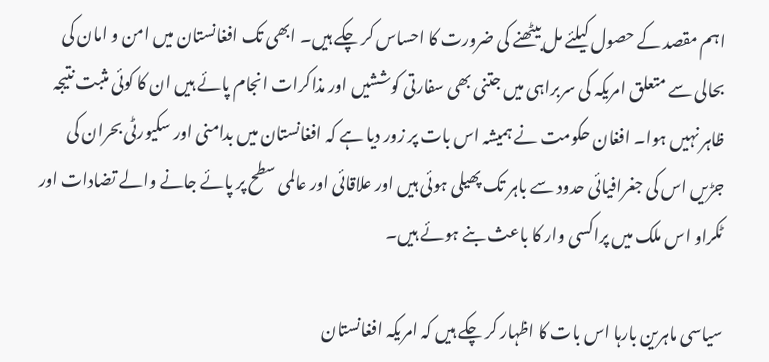اہم مقصد کے حصول کیلئے مل بیٹھنے کی ضرورت کا احساس کر چکے ہیں۔ ابھی تک افغانستان میں امن و امان کی بحالی سے متعلق امریکہ کی سربراہی میں جتنی بھی سفارتی کوششیں اور مذاکرات انجام پائے ہیں ان کا کوئی مثبت نتیجہ ظاہر نہیں ہوا۔ افغان حکومت نے ہمیشہ اس بات پر زور دیا ہے کہ افغانستان میں بدامنی اور سکیورٹی بحران کی جڑیں اس کی جغرافیائی حدود سے باہر تک پھیلی ہوئی ہیں اور علاقائی اور عالمی سطح پر پائے جانے والے تضادات اور ٹکراو اس ملک میں پراکسی وار کا باعث بنے ہوئے ہیں۔

سیاسی ماہرین بارہا اس بات کا اظہار کر چکے ہیں کہ امریکہ افغانستان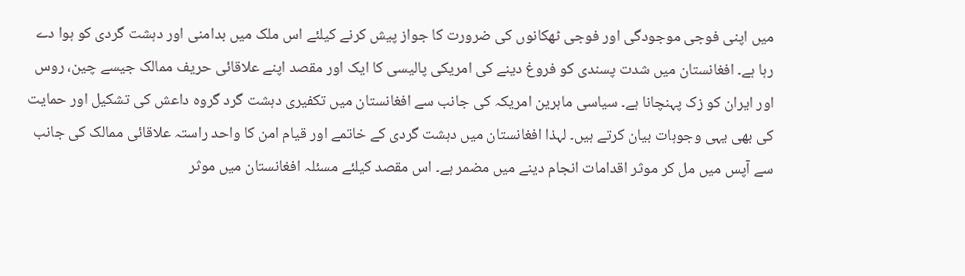میں اپنی فوجی موجودگی اور فوجی ٹھکانوں کی ضرورت کا جواز پیش کرنے کیلئے اس ملک میں بدامنی اور دہشت گردی کو ہوا دے رہا ہے۔ افغانستان میں شدت پسندی کو فروغ دینے کی امریکی پالیسی کا ایک اور مقصد اپنے علاقائی حریف ممالک جیسے چین، روس اور ایران کو زک پہنچانا ہے۔ سیاسی ماہرین امریکہ کی جانب سے افغانستان میں تکفیری دہشت گرد گروہ داعش کی تشکیل اور حمایت کی بھی یہی وجوہات بیان کرتے ہیں۔ لہذا افغانستان میں دہشت گردی کے خاتمے اور قیام امن کا واحد راستہ علاقائی ممالک کی جانب سے آپس میں مل کر موثر اقدامات انجام دینے میں مضمر ہے۔ اس مقصد کیلئے مسئلہ افغانستان میں موثر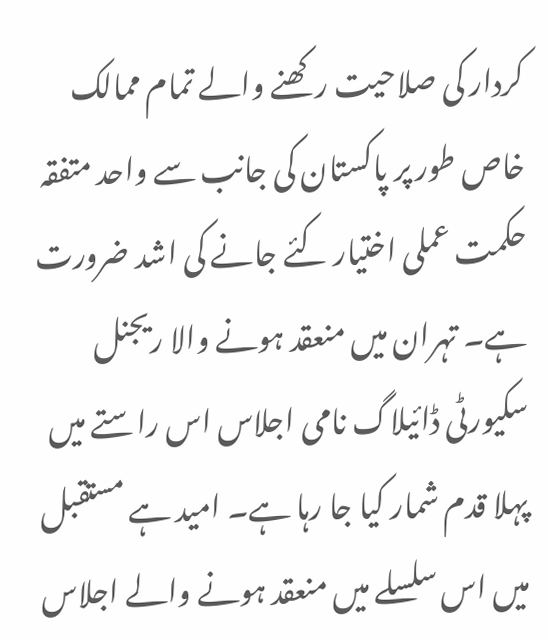کردار کی صلاحیت رکھنے والے تمام ممالک خاص طور پر پاکستان کی جانب سے واحد متفقہ حکمت عملی اختیار کئے جانے کی اشد ضرورت ہے۔ تہران میں منعقد ہونے والا ریجنل سکیورٹی ڈائیلاگ نامی اجلاس اس راستے میں پہلا قدم شمار کیا جا رہا ہے۔ امید ہے مستقبل میں اس سلسلے میں منعقد ہونے والے اجلاس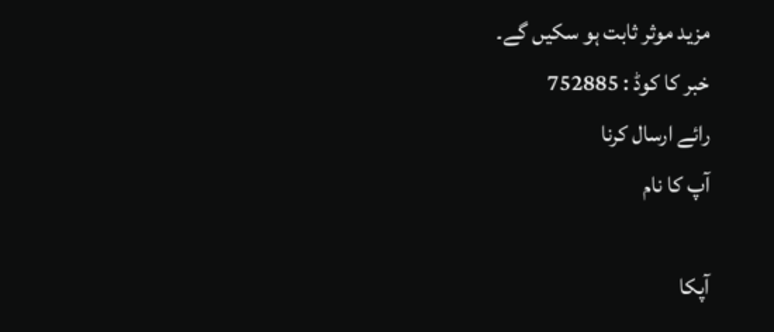مزید موثر ثابت ہو سکیں گے۔
خبر کا کوڈ : 752885
رائے ارسال کرنا
آپ کا نام

آپکا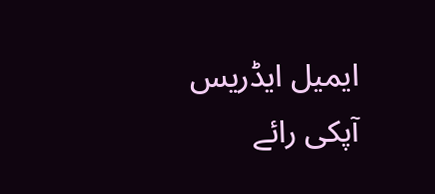ایمیل ایڈریس
آپکی رائے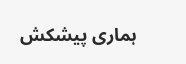ہماری پیشکش